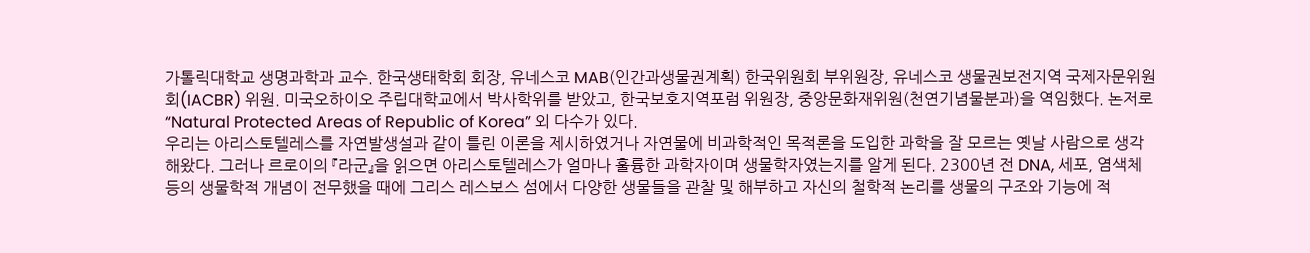가톨릭대학교 생명과학과 교수. 한국생태학회 회장, 유네스코 MAB(인간과생물권계획) 한국위원회 부위원장, 유네스코 생물권보전지역 국제자문위원회(IACBR) 위원. 미국오하이오 주립대학교에서 박사학위를 받았고, 한국보호지역포럼 위원장, 중앙문화재위원(천연기념물분과)을 역임했다. 논저로 “Natural Protected Areas of Republic of Korea” 외 다수가 있다.
우리는 아리스토텔레스를 자연발생설과 같이 틀린 이론을 제시하였거나 자연물에 비과학적인 목적론을 도입한 과학을 잘 모르는 옛날 사람으로 생각해왔다. 그러나 르로이의 『라군』을 읽으면 아리스토텔레스가 얼마나 훌륭한 과학자이며 생물학자였는지를 알게 된다. 2300년 전 DNA, 세포, 염색체 등의 생물학적 개념이 전무했을 때에 그리스 레스보스 섬에서 다양한 생물들을 관찰 및 해부하고 자신의 철학적 논리를 생물의 구조와 기능에 적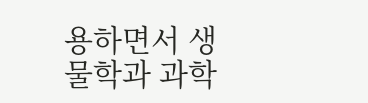용하면서 생물학과 과학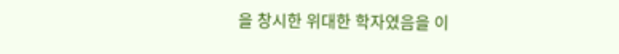을 창시한 위대한 학자였음을 이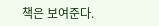책은 보여준다.